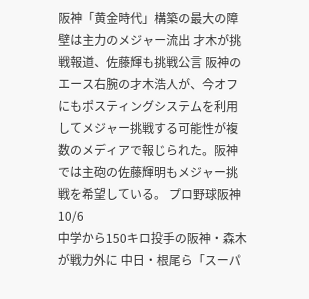阪神「黄金時代」構築の最大の障壁は主力のメジャー流出 才木が挑戦報道、佐藤輝も挑戦公言 阪神のエース右腕の才木浩人が、今オフにもポスティングシステムを利用してメジャー挑戦する可能性が複数のメディアで報じられた。阪神では主砲の佐藤輝明もメジャー挑戦を希望している。 プロ野球阪神 10/6
中学から150キロ投手の阪神・森木が戦力外に 中日・根尾ら「スーパ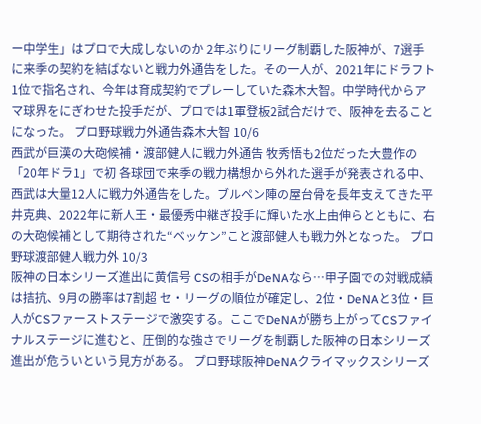ー中学生」はプロで大成しないのか 2年ぶりにリーグ制覇した阪神が、7選手に来季の契約を結ばないと戦力外通告をした。その一人が、2021年にドラフト1位で指名され、今年は育成契約でプレーしていた森木大智。中学時代からアマ球界をにぎわせた投手だが、プロでは1軍登板2試合だけで、阪神を去ることになった。 プロ野球戦力外通告森木大智 10/6
西武が巨漢の大砲候補・渡部健人に戦力外通告 牧秀悟も2位だった大豊作の「20年ドラ1」で初 各球団で来季の戦力構想から外れた選手が発表される中、西武は大量12人に戦力外通告をした。ブルペン陣の屋台骨を長年支えてきた平井克典、2022年に新人王・最優秀中継ぎ投手に輝いた水上由伸らとともに、右の大砲候補として期待された“ベッケン”こと渡部健人も戦力外となった。 プロ野球渡部健人戦力外 10/3
阪神の日本シリーズ進出に黄信号 CSの相手がDeNAなら…甲子園での対戦成績は拮抗、9月の勝率は7割超 セ・リーグの順位が確定し、2位・DeNAと3位・巨人がCSファーストステージで激突する。ここでDeNAが勝ち上がってCSファイナルステージに進むと、圧倒的な強さでリーグを制覇した阪神の日本シリーズ進出が危ういという見方がある。 プロ野球阪神DeNAクライマックスシリーズ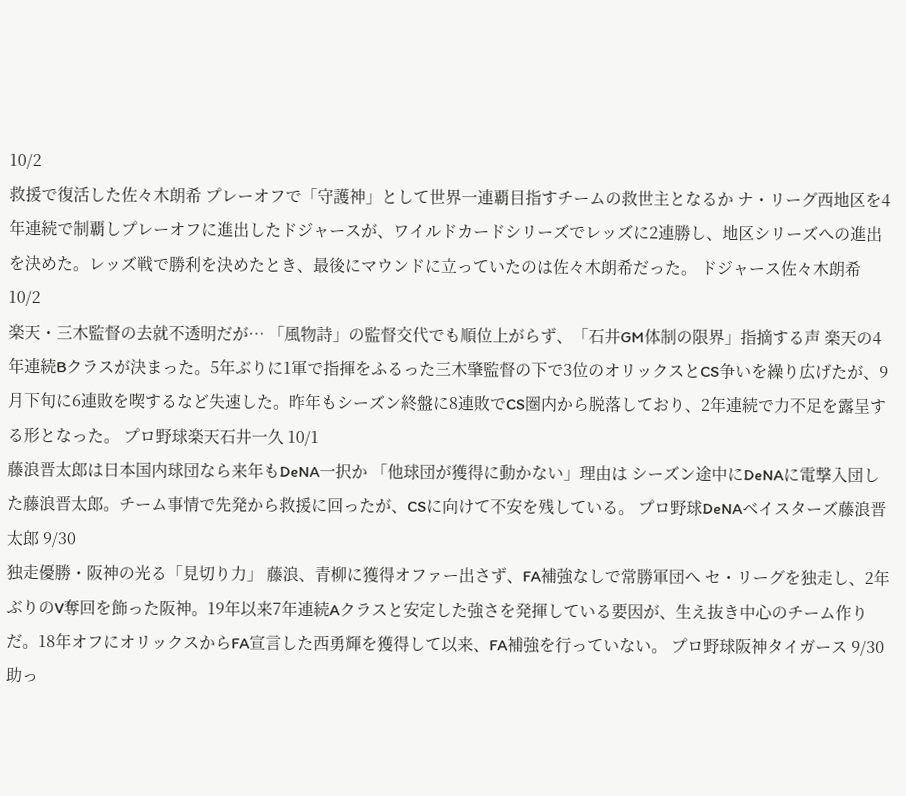10/2
救援で復活した佐々木朗希 プレーオフで「守護神」として世界一連覇目指すチームの救世主となるか ナ・リーグ西地区を4年連続で制覇しプレーオフに進出したドジャースが、ワイルドカードシリーズでレッズに2連勝し、地区シリーズへの進出を決めた。レッズ戦で勝利を決めたとき、最後にマウンドに立っていたのは佐々木朗希だった。 ドジャース佐々木朗希 10/2
楽天・三木監督の去就不透明だが… 「風物詩」の監督交代でも順位上がらず、「石井GM体制の限界」指摘する声 楽天の4年連続Bクラスが決まった。5年ぶりに1軍で指揮をふるった三木肇監督の下で3位のオリックスとCS争いを繰り広げたが、9月下旬に6連敗を喫するなど失速した。昨年もシーズン終盤に8連敗でCS圏内から脱落しており、2年連続で力不足を露呈する形となった。 プロ野球楽天石井一久 10/1
藤浪晋太郎は日本国内球団なら来年もDeNA一択か 「他球団が獲得に動かない」理由は シーズン途中にDeNAに電撃入団した藤浪晋太郎。チーム事情で先発から救援に回ったが、CSに向けて不安を残している。 プロ野球DeNAベイスターズ藤浪晋太郎 9/30
独走優勝・阪神の光る「見切り力」 藤浪、青柳に獲得オファー出さず、FA補強なしで常勝軍団へ セ・リーグを独走し、2年ぶりのV奪回を飾った阪神。19年以来7年連続Aクラスと安定した強さを発揮している要因が、生え抜き中心のチーム作りだ。18年オフにオリックスからFA宣言した西勇輝を獲得して以来、FA補強を行っていない。 プロ野球阪神タイガース 9/30
助っ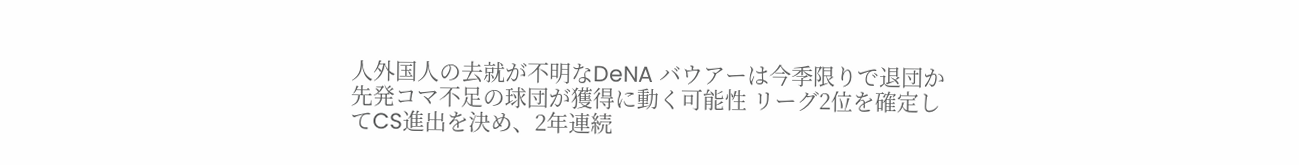人外国人の去就が不明なDeNA バウアーは今季限りで退団か 先発コマ不足の球団が獲得に動く可能性 リーグ2位を確定してCS進出を決め、2年連続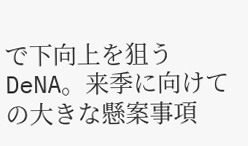で下向上を狙うDeNA。来季に向けての大きな懸案事項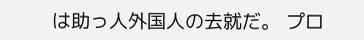は助っ人外国人の去就だ。 プロ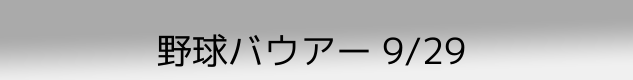野球バウアー 9/29